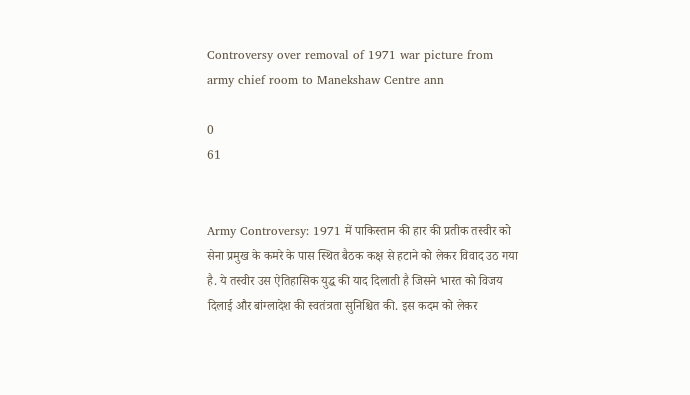Controversy over removal of 1971 war picture from army chief room to Manekshaw Centre ann

0
61


Army Controversy: 1971 में पाकिस्तान की हार की प्रतीक तस्वीर को सेना प्रमुख के कमरे के पास स्थित बैठक कक्ष से हटाने को लेकर विवाद उठ गया है. ये तस्वीर उस ऐतिहासिक युद्ध की याद दिलाती है जिसने भारत को विजय दिलाई और बांग्लादेश की स्वतंत्रता सुनिश्चित की. इस कदम को लेकर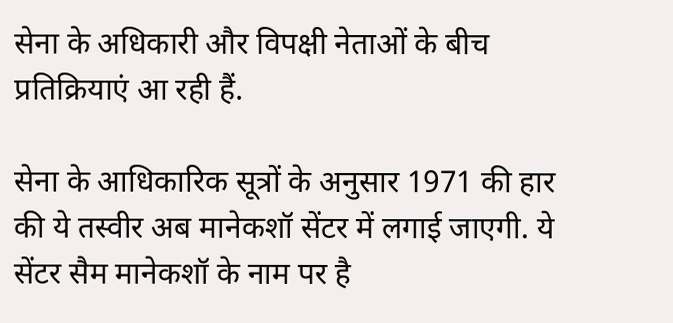सेना के अधिकारी और विपक्षी नेताओं के बीच प्रतिक्रियाएं आ रही हैं.

सेना के आधिकारिक सूत्रों के अनुसार 1971 की हार की ये तस्वीर अब मानेकशॉ सेंटर में लगाई जाएगी. ये सेंटर सैम मानेकशॉ के नाम पर है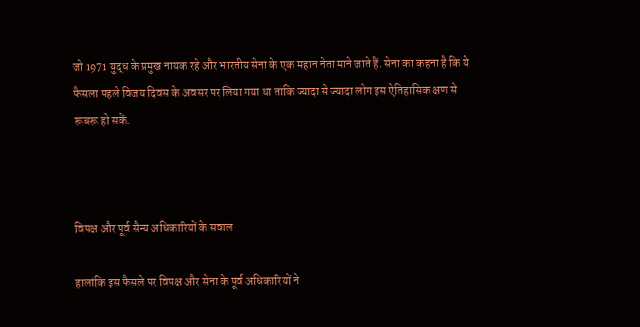जो 1971 युद्ध के प्रमुख नायक रहे और भारतीय सेना के एक महान नेता माने जाते हैं. सेना का कहना है कि ये फैसला पहले विजय दिवस के अवसर पर लिया गया था ताकि ज्यादा से ज्यादा लोग इस ऐतिहासिक क्षण से रूबरू हो सकें.



विपक्ष और पूर्व सैन्य अधिकारियों के सवाल

हालांकि इस फैसले पर विपक्ष और सेना के पूर्व अधिकारियों ने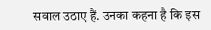सवाल उठाए हैं. उनका कहना है कि इस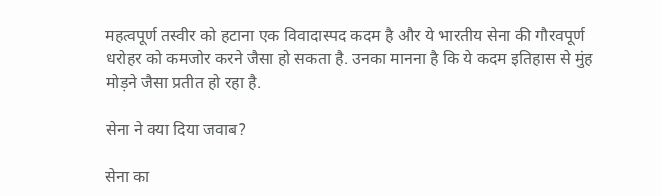महत्वपूर्ण तस्वीर को हटाना एक विवादास्पद कदम है और ये भारतीय सेना की गौरवपूर्ण धरोहर को कमजोर करने जैसा हो सकता है. उनका मानना है कि ये कदम इतिहास से मुंह मोड़ने जैसा प्रतीत हो रहा है.

सेना ने क्या दिया जवाब?

सेना का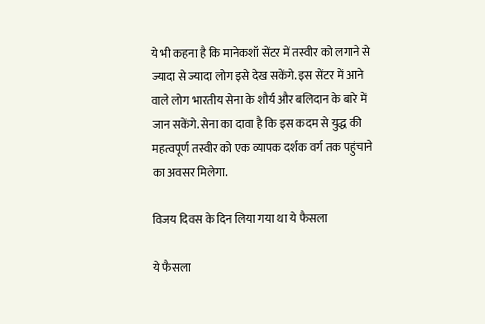ये भी कहना है कि मानेकशॉ सेंटर में तस्वीर को लगाने से ज्यादा से ज्यादा लोग इसे देख सकेंगे. इस सेंटर में आने वाले लोग भारतीय सेना के शौर्य और बलिदान के बारे में जान सकेंगे. सेना का दावा है कि इस कदम से युद्ध की महत्वपूर्ण तस्वीर को एक व्यापक दर्शक वर्ग तक पहुंचाने का अवसर मिलेगा.

विजय दिवस के दिन लिया गया था ये फैसला

ये फैसला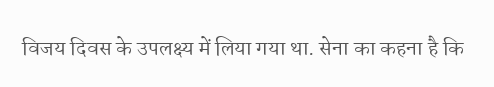विजय दिवस के उपलक्ष्य में लिया गया था. सेना का कहना है कि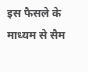इस फैसले के माध्यम से सैम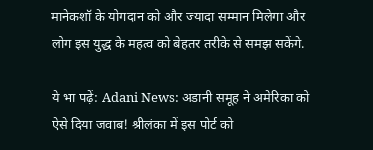मानेकशॉ के योगदान को और ज्यादा सम्मान मिलेगा और लोग इस युद्ध के महत्व को बेहतर तरीके से समझ सकेंगे.

ये भा पढ़ें: Adani News: अडानी समूह ने अमेरिका को ऐसे दिया जवाब! श्रीलंका में इस पोर्ट को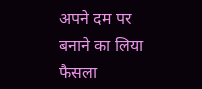अपने दम पर बनाने का लिया फैसला